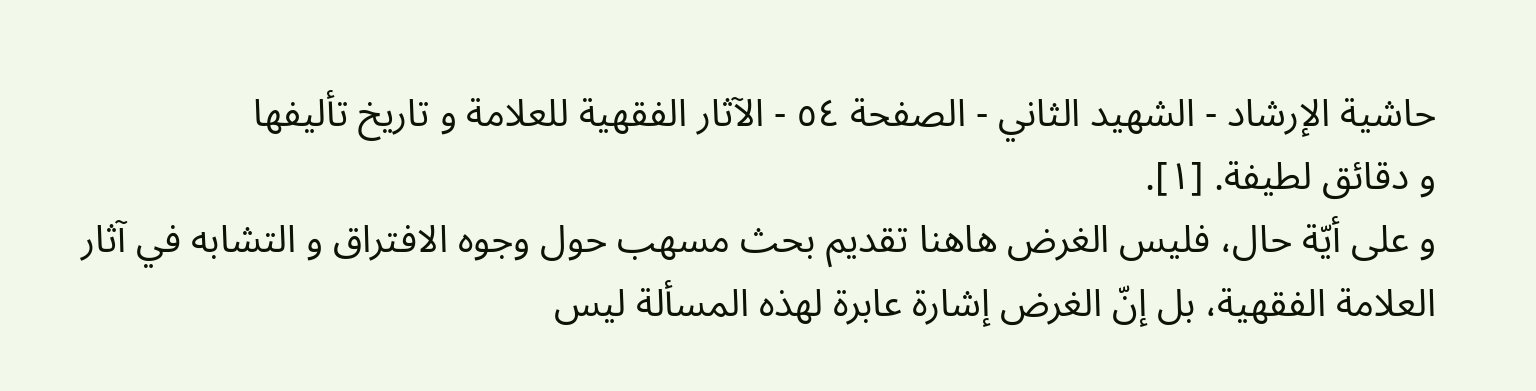حاشية الإرشاد - الشهيد الثاني - الصفحة ٥٤ - الآثار الفقهية للعلامة و تاريخ تأليفها
و دقائق لطيفة. [١].
و على أيّة حال، فليس الغرض هاهنا تقديم بحث مسهب حول وجوه الافتراق و التشابه في آثار العلامة الفقهية، بل إنّ الغرض إشارة عابرة لهذه المسألة ليس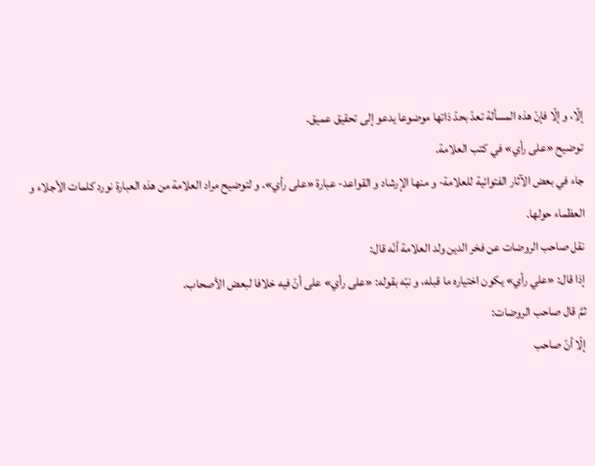إلّا، و إلّا فإنّ هذه المسألة تعدّ بحدّ ذاتها موضوعا يدعو إلى تحقيق عميق.
توضيح «على رأي» في كتب العلامة.
جاء في بعض الآثار الفتوائية للعلامة- و منها الإرشاد و القواعد- عبارة «على رأي». و لتوضيح مراد العلامة من هذه العبارة نورد كلمات الأجلاء و العظماء حولها.
نقل صاحب الروضات عن فخر الدين ولد العلامة أنّه قال:
إذا قال: «علي رأي» يكون اختياره ما قبله، و نبّه بقوله: «على رأي» على أنّ فيه خلافا لبعض الأصحاب.
ثمَّ قال صاحب الروضات:
إلّا أنّ صاحب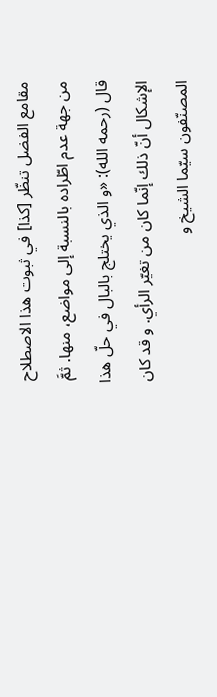مقامع الفضل تنظّر [كذا] في ثبوت هذا الاصطلاح من جهة عدم اطّراده بالنسبة إلى مواضع، منها. ثمَّ قال (رحمه الله): «و الذي يختلج بالبال في حلّ هذا الإشكال أنّ ذلك إنّما كان من تغيّر الرأي. و قد كان المصنّفون سيّما الشيخ و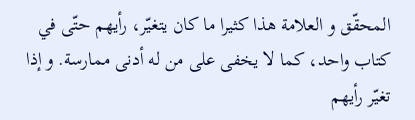المحقّق و العلامة هذا كثيرا ما كان يتغيّر، رأيهم حتّى في كتاب واحد، كما لا يخفى على من له أدنى ممارسة. و إذا تغيّر رأيهم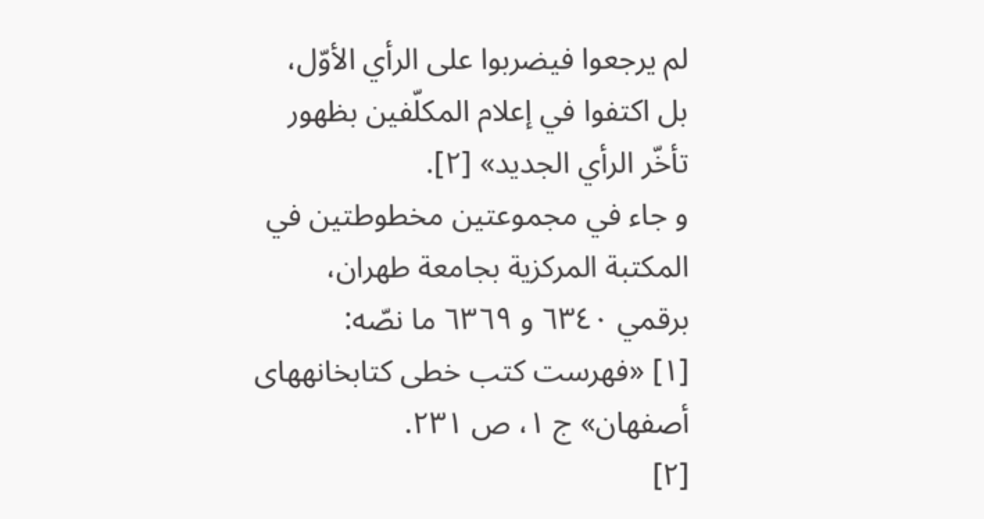لم يرجعوا فيضربوا على الرأي الأوّل، بل اكتفوا في إعلام المكلّفين بظهور تأخّر الرأي الجديد» [٢].
و جاء في مجموعتين مخطوطتين في المكتبة المركزية بجامعة طهران، برقمي ٦٣٤٠ و ٦٣٦٩ ما نصّه:
[١] «فهرست كتب خطى كتابخانههاى أصفهان» ج ١، ص ٢٣١.
[٢]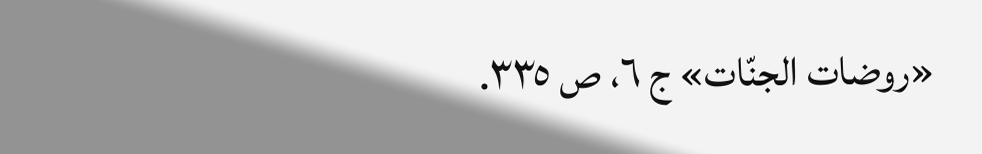«روضات الجنّات» ج ٦، ص ٣٣٥.